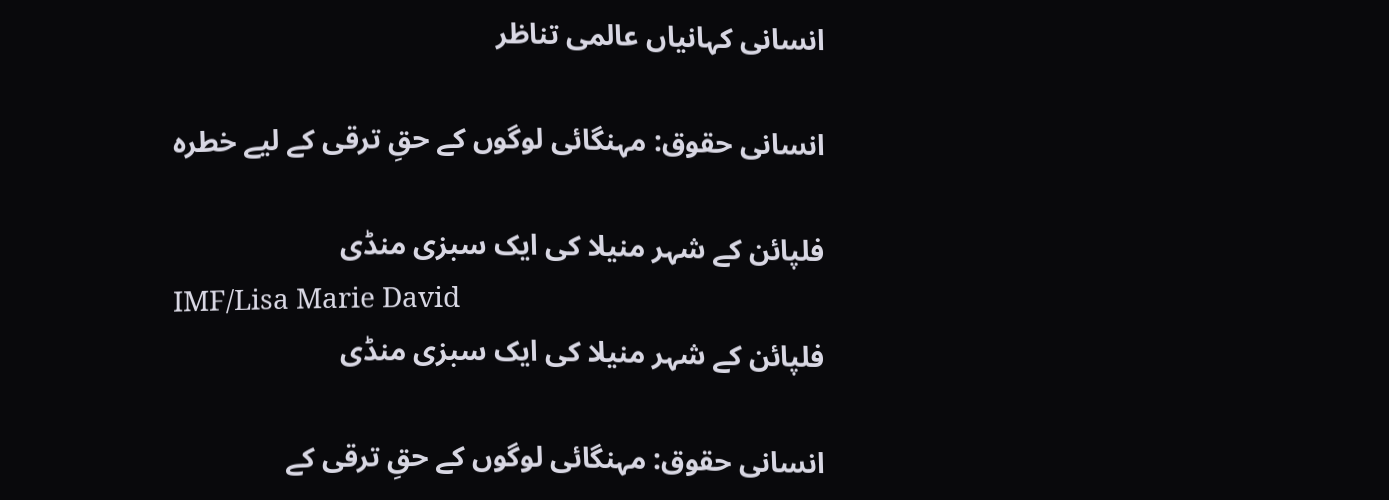انسانی کہانیاں عالمی تناظر

انسانی حقوق: مہنگائی لوگوں کے حقِ ترقی کے لیے خطرہ

فلپائن کے شہر منیلا کی ایک سبزی منڈی
IMF/Lisa Marie David
فلپائن کے شہر منیلا کی ایک سبزی منڈی

انسانی حقوق: مہنگائی لوگوں کے حقِ ترقی کے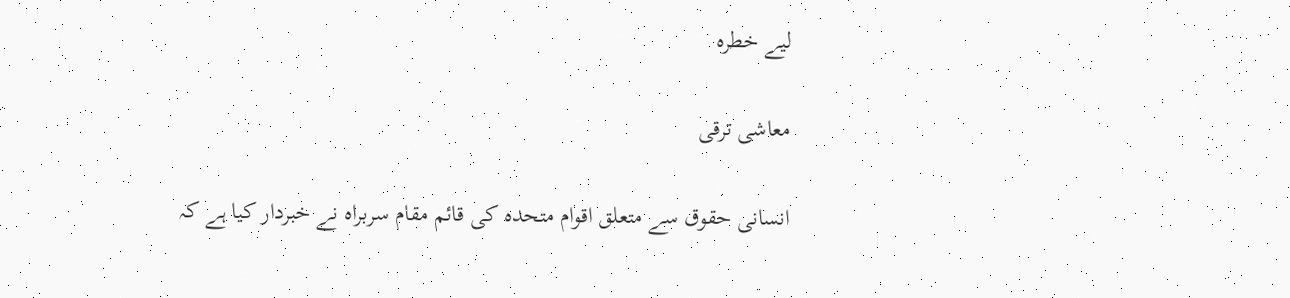لیے خطرہ

معاشی ترقی

انسانی حقوق سے متعلق اقوام متحدہ کی قائم مقام سربراہ نے خبردار کیا ہے کہ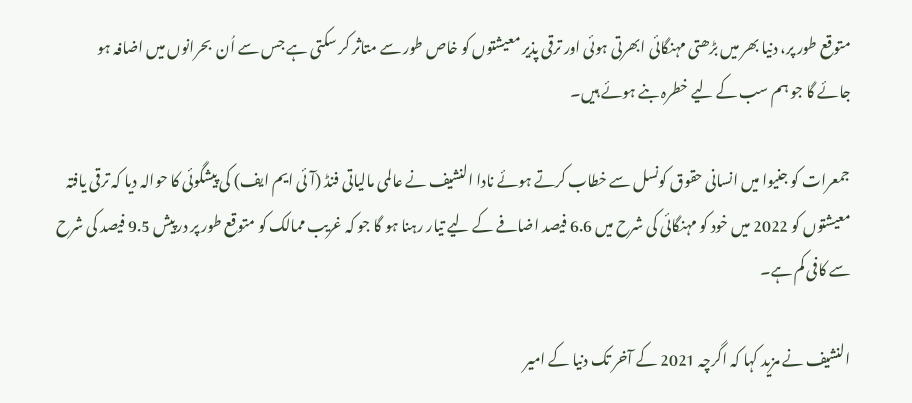متوقع طور پر، دنیا بھر میں بڑھتی مہنگائی ابھرتی ہوئی اور ترقی پذیر معیشتوں کو خاص طور سے متاثر کر سکتی ہے جس سے اُن  بحرانوں میں اضافہ ہو جائے گا جو ہم سب کے لیے خطرہ بنے ہوئے ہیں۔

جمعرات کو جنیوا میں انسانی حقوق کونسل سے خطاب کرتے ہوئے نادا النشیف نے عالمی مالیاتی فنڈ (آئی ایم ایف) کی پیشگوئی کا حوالہ دیا کہ ترقی یافتہ معیشتوں کو 2022 میں خود کو مہنگائی کی شرح میں 6.6 فیصد اضافے کے لیے تیار رہنا ہو گا جو کہ غریب ممالک کو متوقع طور پر درپیش 9.5 فیصد کی شرح سے کافی کم ہے۔

النشیف نے مزید کہا کہ اگرچہ 2021 کے آخر تک دنیا کے امیر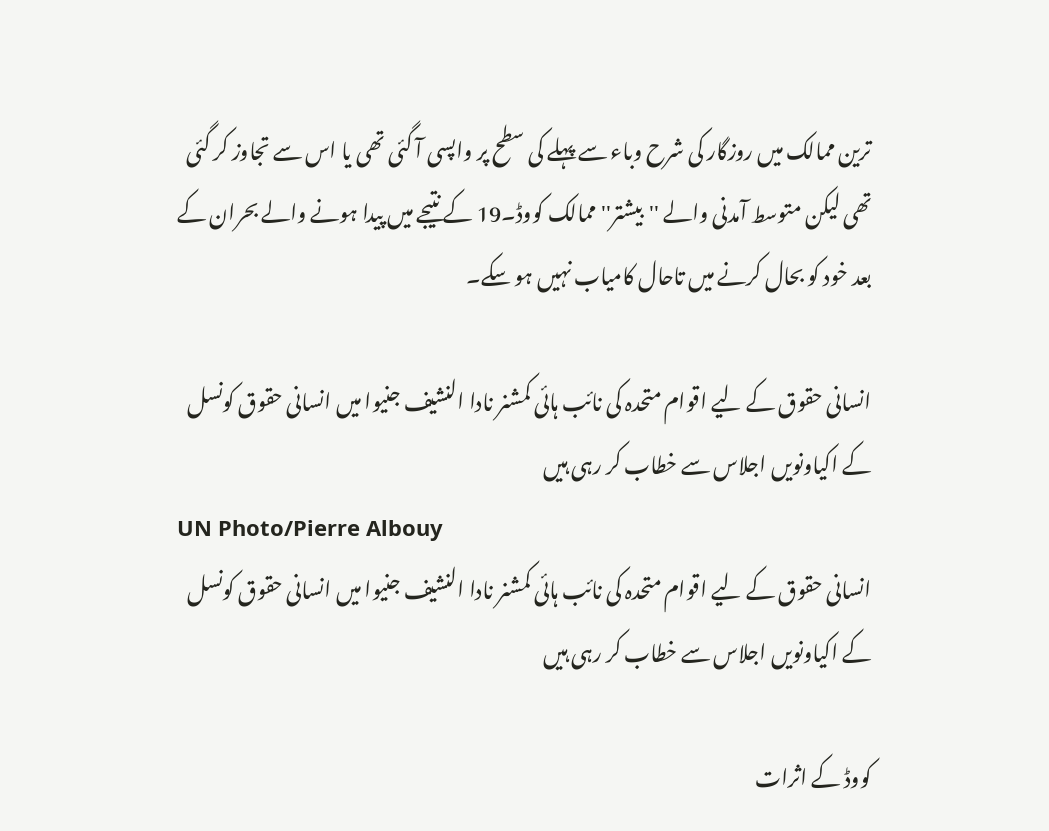ترین ممالک میں روزگار کی شرح وباء سے پہلے کی سطح پر واپسی آ گئی تھی یا اس سے تجاوز کر گئی تھی لیکن متوسط آمدنی والے ''بیشتر'' ممالک کووڈ۔19 کے نتیجے میں پیدا ہونے والے بحران کے بعد خود کو بحال کرنے میں تاحال کامیاب نہیں ہو سکے۔

انسانی حقوق کے لیے اقوام متحدہ کی نائب ہائی کمشنر نادا النشیف جنیوا میں انسانی حقوق کونسل کے اکیاونویں اجلاس سے خطاب کر رہی ہیں
UN Photo/Pierre Albouy
انسانی حقوق کے لیے اقوام متحدہ کی نائب ہائی کمشنر نادا النشیف جنیوا میں انسانی حقوق کونسل کے اکیاونویں اجلاس سے خطاب کر رہی ہیں

کووڈ کے اثرات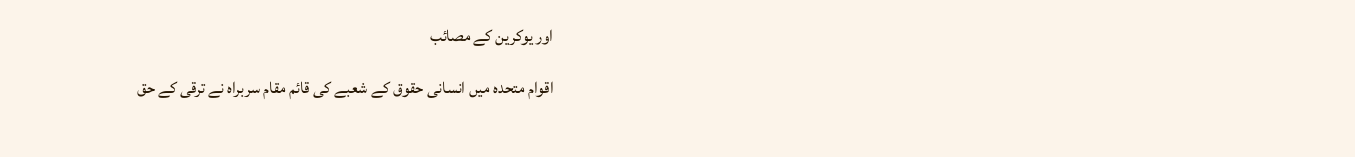اور یوکرین کے مصائب

اقوام متحدہ میں انسانی حقوق کے شعبے کی قائم مقام سربراہ نے ترقی کے حق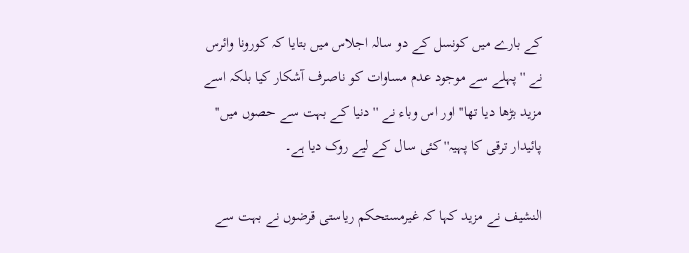کے بارے میں کونسل کے دو سالہ اجلاس میں بتایا کہ کورونا وائرس نے ''پہلے سے موجود عدم مساوات کو ناصرف آشکار کیا بلکہ اسے مزید بڑھا دیا تھا'' اور اس وباء نے ''دنیا کے بہت سے حصوں میں'' پائیدار ترقی کا پہیہ''کئی سال کے لیے روک دیا ہے۔

النشیف نے مزید کہا کہ غیرمستحکم ریاستی قرضوں نے بہت سے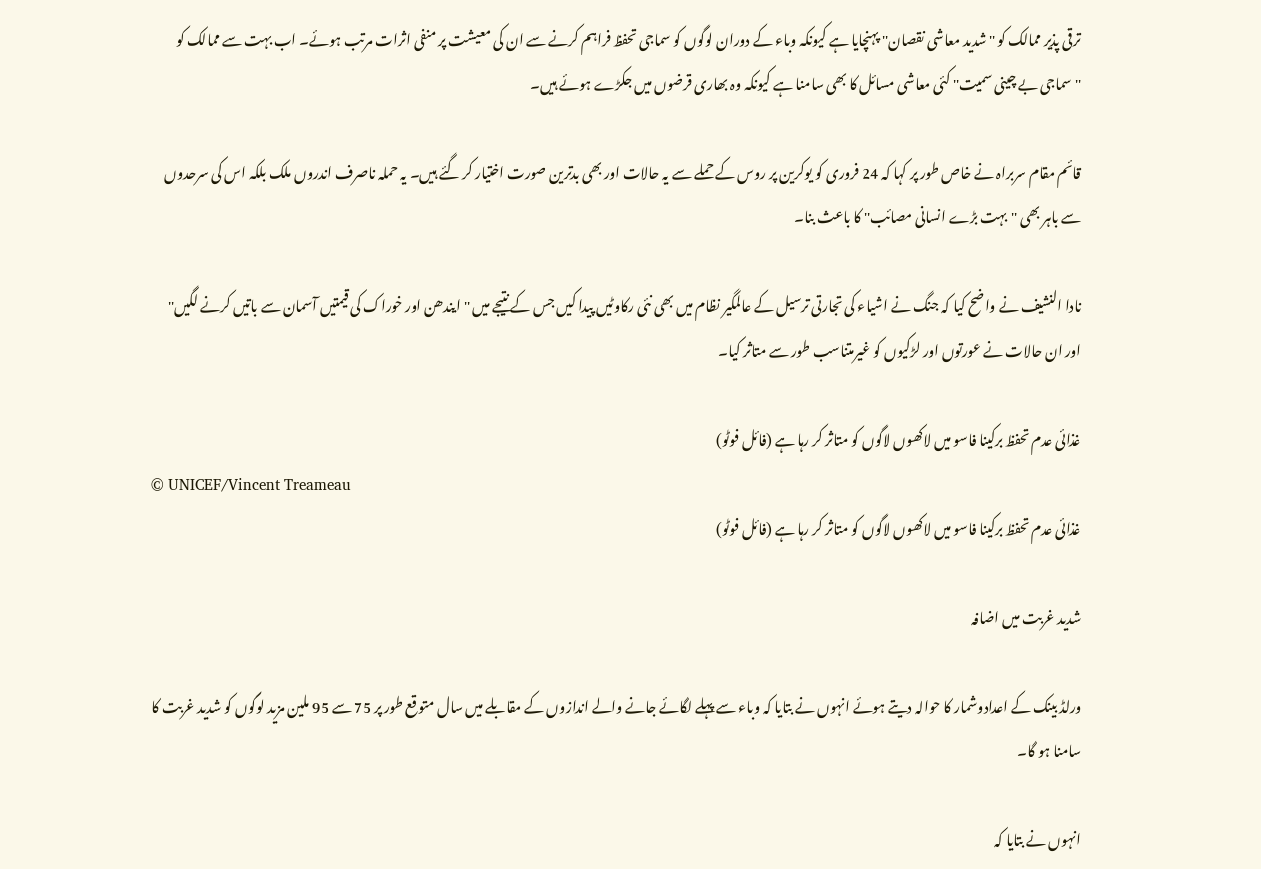ترقی پذیر ممالک کو ''شدید معاشی نقصان'' پہنچایا ہے کیونکہ وباء کے دوران لوگوں کو سماجی تحفظ فراہم کرنے سے ان کی معیشت پر منفی اثرات مرتب ہوئے۔ اب بہت سے ممالک کو ''سماجی بے چینی سمیت'' کئی معاشی مسائل کا بھی سامنا ہے کیونکہ وہ بھاری قرضوں میں جکڑے ہوئے ہیں۔

قائم مقام سربراہ نے خاص طور پر کہا کہ 24 فروری کو یوکرین پر روس کے حملے سے یہ حالات اور بھی بدترین صورت اختیار کر گئے ہیں۔ یہ حملہ ناصرف اندروں ملک بلکہ اس کی سرحدوں سے باہر بھی ''بہت بڑے انسانی مصائب'' کا باعث بنا۔

نادا النشیف نے واضح کیا کہ جنگ نے اشیاء کی تجارتی ترسیل کے عالمگیر نظام میں بھی نئی رکاوٹیں پیدا کیں جس کے نتیجے میں ''ایندھن اور خوراک کی قیمتیں آسمان سے باتیں کرنے لگیں'' اور ان حالات نے عورتوں اور لڑکیوں کو غیرمتناسب طور سے متاثر کیا۔

غذائی عدم تحفظ برکینا فاسو میں لاکھوں لاگوں کو متاثر کر رہا ہے (فائل فوٹو)
© UNICEF/Vincent Treameau
غذائی عدم تحفظ برکینا فاسو میں لاکھوں لاگوں کو متاثر کر رہا ہے (فائل فوٹو)

شدید غربت میں اضافہ

ورلڈ بینک کے اعدادوشمار کا حوالہ دیتے ہوئے انہوں نے بتایا کہ وباء سے پہلے لگائے جانے والے اندازوں کے مقابلے میں سال متوقع طور پر 75 سے 95 ملین مزید لوگوں کو شدید غربت کا سامنا ہو گا۔

انہوں نے بتایا کہ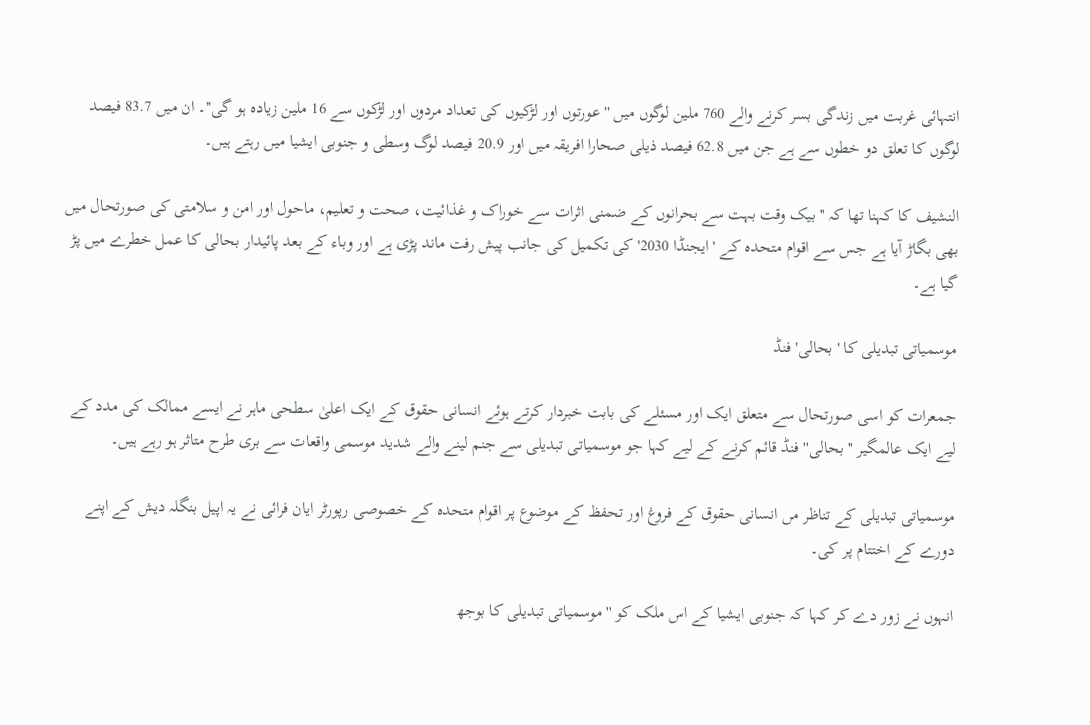انتہائی غربت میں زندگی بسر کرنے والے 760 ملین لوگوں میں ''عورتوں اور لڑکیوں کی تعداد مردوں اور لڑکوں سے 16 ملین زیادہ ہو گی''۔ ان میں 83.7 فیصد لوگوں کا تعلق دو خطوں سے ہے جن میں 62.8 فیصد ذیلی صحارا افریقہ میں اور 20.9 فیصد لوگ وسطی و جنوبی ایشیا میں رہتے ہیں۔

النشیف کا کہنا تھا کہ ''بیک وقت بہت سے بحرانوں کے ضمنی اثرات سے خوراک و غذائیت، صحت و تعلیم، ماحول اور امن و سلامتی کی صورتحال میں بھی بگاڑ آیا ہے جس سے اقوام متحدہ کے 'ایجنڈا 2030' کی تکمیل کی جانب پیش رفت ماند پڑی ہے اور وباء کے بعد پائیدار بحالی کا عمل خطرے میں پڑ گیا ہے۔

موسمیاتی تبدیلی کا 'بحالی' فنڈ

جمعرات کو اسی صورتحال سے متعلق ایک اور مسئلے کی بابت خبردار کرتے ہوئے انسانی حقوق کے ایک اعلیٰ سطحی ماہر نے ایسے ممالک کی مدد کے لیے ایک عالمگیر ''بحالی'' فنڈ قائم کرنے کے لیے کہا جو موسمیاتی تبدیلی سے جنم لینے والے شدید موسمی واقعات سے بری طرح متاثر ہو رہے ہیں۔

موسمیاتی تبدیلی کے تناظر مں انسانی حقوق کے فروغ اور تحفظ کے موضوع پر اقوام متحدہ کے خصوصی رپورٹر ایان فرائی نے یہ اپیل بنگلہ دیش کے اپنے دورے کے اختتام پر کی۔

انہوں نے زور دے کر کہا کہ جنوبی ایشیا کے اس ملک کو ''موسمیاتی تبدیلی کا بوجھ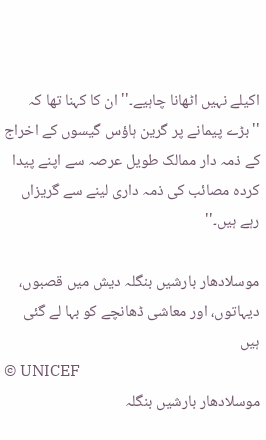اکیلے نہیں اٹھانا چاہیے۔'' ان کا کہنا تھا کہ ''بڑے پیمانے پر گرین ہاؤس گیسوں کے اخراج کے ذمہ دار ممالک طویل عرصہ سے اپنے پیدا کردہ مصائب کی ذمہ داری لینے سے گریزاں رہے ہیں۔''

موسلادھار بارشیں بنگلہ دیش میں قصبوں، دیہاتوں، اور معاشی ڈھانچے کو بہا لے گئی ہیں
© UNICEF
موسلادھار بارشیں بنگلہ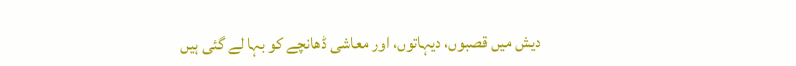دیش میں قصبوں، دیہاتوں، اور معاشی ڈھانچے کو بہا لے گئی ہیں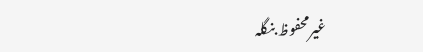غیرمحفوظ بنگلہ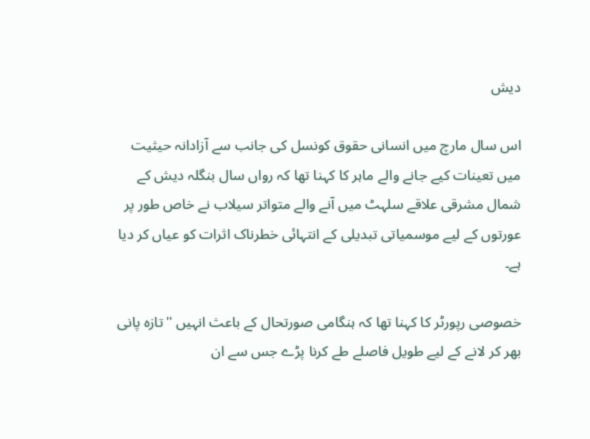دیش

اس سال مارچ میں انسانی حقوق کونسل کی جانب سے آزادانہ حیثیت میں تعینات کیے جانے والے ماہر کا کہنا تھا کہ رواں سال بنگلہ دیش کے شمال مشرقی علاقے سلہٹ میں آنے والے متواتر سیلاب نے خاص طور پر عورتوں کے لیے موسمیاتی تبدیلی کے انتہائی خطرناک اثرات کو عیاں کر دیا ہے۔

خصوصی رپورٹر کا کہنا تھا کہ ہنگامی صورتحال کے باعث انہیں ''تازہ پانی بھر کر لانے کے لیے طویل فاصلے طے کرنا پڑے جس سے ان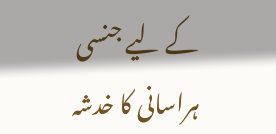کے لیے جنسی ہراسانی کا خدشہ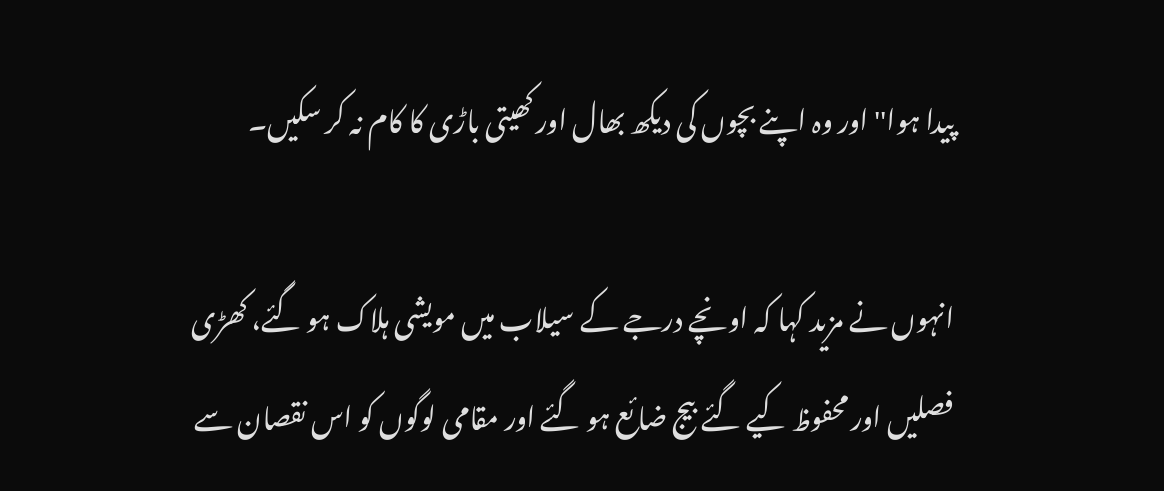پیدا ہوا'' اور وہ اپنے بچوں کی دیکھ بھال اور کھیتی باڑی کا کام نہ کر سکیں۔

انہوں نے مزید کہا کہ اونچے درجے کے سیلاب میں مویشی ہلاک ہو گئے، کھڑی فصلیں اور محفوظ کیے گئے بیج ضائع ہو گئے اور مقامی لوگوں کو اس نقصان سے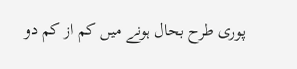پوری طرح بحال ہونے میں کم از کم دو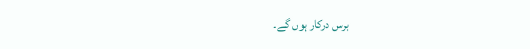برس درکار ہوں گے۔